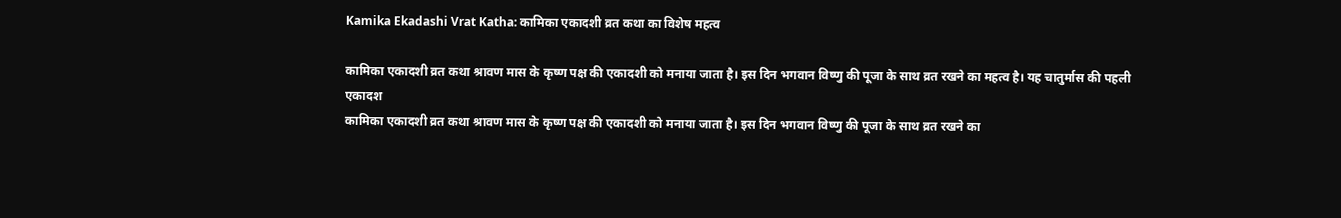Kamika Ekadashi Vrat Katha: कामिका एकादशी व्रत कथा का विशेष महत्व

कामिका एकादशी व्रत कथा श्रावण मास के कृष्ण पक्ष की एकादशी को मनाया जाता है। इस दिन भगवान विष्णु की पूजा के साथ व्रत रखने का महत्व है। यह चातुर्मास की पहली एकादश
कामिका एकादशी व्रत कथा श्रावण मास के कृष्ण पक्ष की एकादशी को मनाया जाता है। इस दिन भगवान विष्णु की पूजा के साथ व्रत रखने का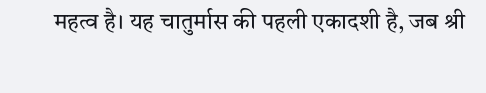महत्व है। यह चातुर्मास की पहली एकादशी है, जब श्री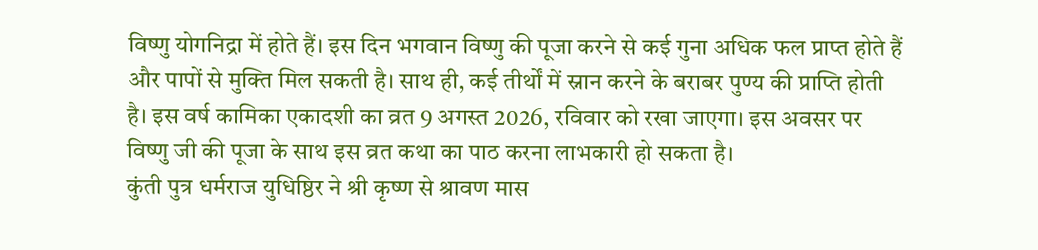विष्णु योगनिद्रा में होते हैं। इस दिन भगवान विष्णु की पूजा करने से कई गुना अधिक फल प्राप्त होते हैं और पापों से मुक्ति मिल सकती है। साथ ही, कई तीर्थों में स्नान करने के बराबर पुण्य की प्राप्ति होती है। इस वर्ष कामिका एकादशी का व्रत 9 अगस्त 2026, रविवार को रखा जाएगा। इस अवसर पर विष्णु जी की पूजा के साथ इस व्रत कथा का पाठ करना लाभकारी हो सकता है।
कुंती पुत्र धर्मराज युधिष्ठिर ने श्री कृष्ण से श्रावण मास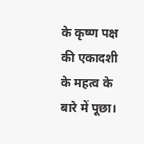के कृष्ण पक्ष की एकादशी के महत्व के बारे में पूछा।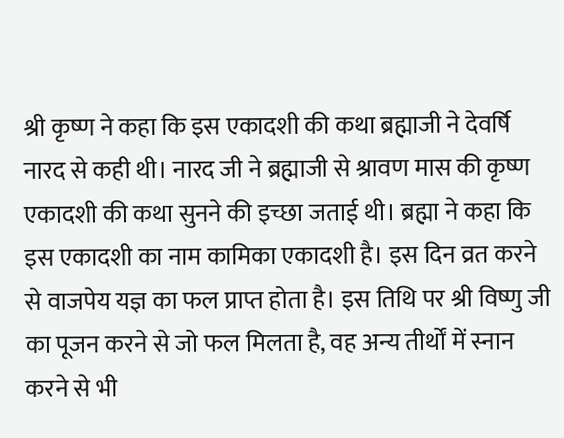श्री कृष्ण ने कहा कि इस एकादशी की कथा ब्रह्माजी ने देवर्षि नारद से कही थी। नारद जी ने ब्रह्माजी से श्रावण मास की कृष्ण एकादशी की कथा सुनने की इच्छा जताई थी। ब्रह्मा ने कहा कि इस एकादशी का नाम कामिका एकादशी है। इस दिन व्रत करने से वाजपेय यज्ञ का फल प्राप्त होता है। इस तिथि पर श्री विष्णु जी का पूजन करने से जो फल मिलता है, वह अन्य तीर्थों में स्नान करने से भी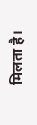मिलता है।